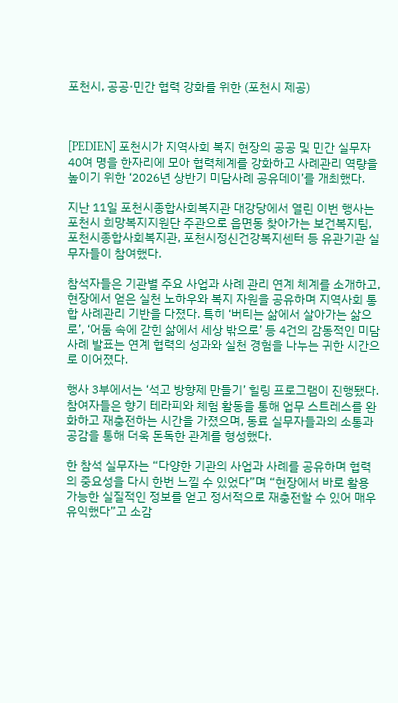포천시, 공공·민간 협력 강화를 위한 (포천시 제공)



[PEDIEN] 포천시가 지역사회 복지 현장의 공공 및 민간 실무자 40여 명을 한자리에 모아 협력체계를 강화하고 사례관리 역량을 높이기 위한 ‘2026년 상반기 미담사례 공유데이’를 개최했다.

지난 11일 포천시종합사회복지관 대강당에서 열린 이번 행사는 포천시 희망복지지원단 주관으로 읍면동 찾아가는 보건복지팀, 포천시종합사회복지관, 포천시정신건강복지센터 등 유관기관 실무자들이 참여했다.

참석자들은 기관별 주요 사업과 사례 관리 연계 체계를 소개하고, 현장에서 얻은 실천 노하우와 복지 자원을 공유하며 지역사회 통합 사례관리 기반을 다졌다. 특히 ‘버티는 삶에서 살아가는 삶으로’, ‘어둠 속에 갇힌 삶에서 세상 밖으로’ 등 4건의 감동적인 미담 사례 발표는 연계 협력의 성과와 실천 경험을 나누는 귀한 시간으로 이어졌다.

행사 3부에서는 ‘석고 방향제 만들기’ 힐링 프로그램이 진행됐다. 참여자들은 향기 테라피와 체험 활동을 통해 업무 스트레스를 완화하고 재충전하는 시간을 가졌으며, 동료 실무자들과의 소통과 공감을 통해 더욱 돈독한 관계를 형성했다.

한 참석 실무자는 “다양한 기관의 사업과 사례를 공유하며 협력의 중요성을 다시 한번 느낄 수 있었다”며 “현장에서 바로 활용 가능한 실질적인 정보를 얻고 정서적으로 재충전할 수 있어 매우 유익했다”고 소감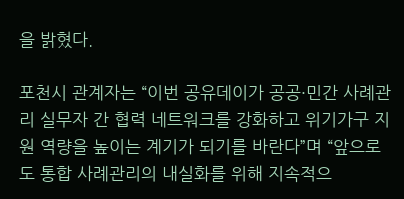을 밝혔다.

포천시 관계자는 “이번 공유데이가 공공·민간 사례관리 실무자 간 협력 네트워크를 강화하고 위기가구 지원 역량을 높이는 계기가 되기를 바란다”며 “앞으로도 통합 사례관리의 내실화를 위해 지속적으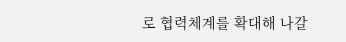로 협력체계를 확대해 나갈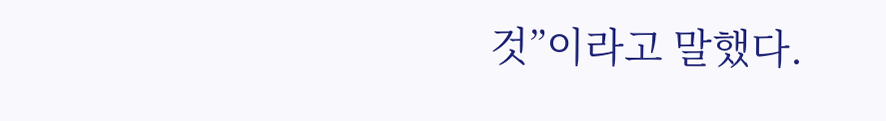것”이라고 말했다.